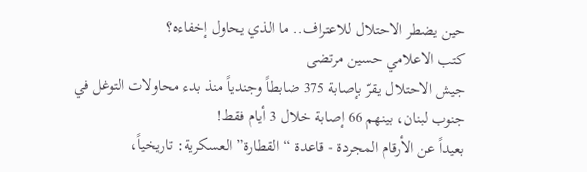حين يضطر الاحتلال للاعتراف.. ما الذي يحاول إخفاءه؟
كتب الاعلامي حسين مرتضى
جيش الاحتلال يقرّ بإصابة 375 ضابطاً وجندياً منذ بدء محاولات التوغل في جنوب لبنان، بينهم 66 إصابة خلال 3 أيام فقط!
بعيداً عن الأرقام المجردة - قاعدة “القطارة” العسكرية: تاريخياً،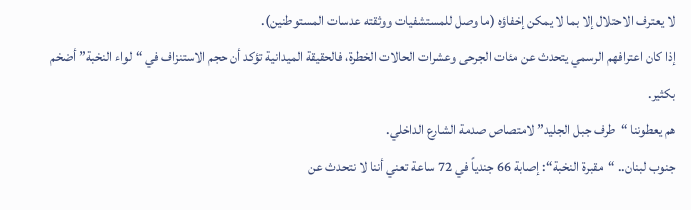لا يعترف الاحتلال إلا بما لا يمكن إخفاؤه (ما وصل للمستشفيات ووثقته عدسات المستوطنين).
إذا كان اعترافهم الرسمي يتحدث عن مئات الجرحى وعشرات الحالات الخطرة، فالحقيقة الميدانية تؤكد أن حجم الاستنزاف في “لواء النخبة” أضخم بكثير.
هم يعطوننا “طرف جبل الجليد” لامتصاص صدمة الشارع الداخلي.
جنوب لبنان.. “مقبرة النخبة“: إصابة 66 جندياً في 72 ساعة تعني أننا لا نتحدث عن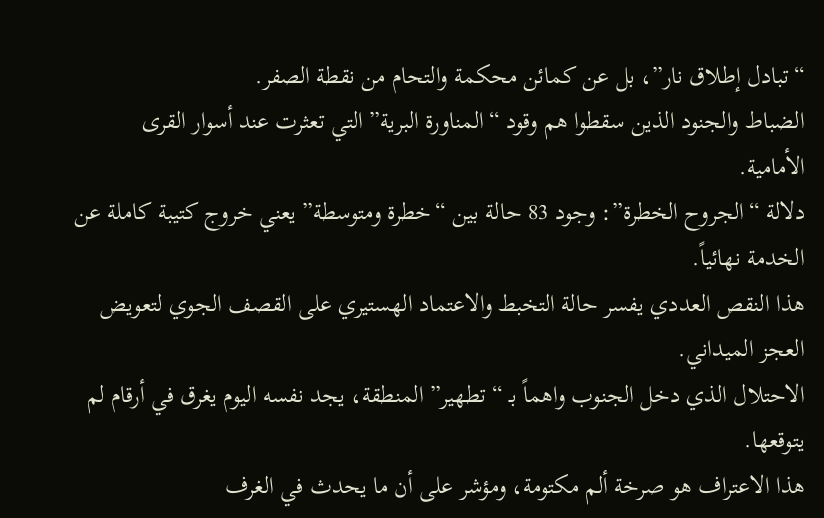“تبادل إطلاق نار”، بل عن كمائن محكمة والتحام من نقطة الصفر.
الضباط والجنود الذين سقطوا هم وقود “المناورة البرية” التي تعثرت عند أسوار القرى الأمامية.
دلالة “الجروح الخطرة”: وجود 83 حالة بين “خطرة ومتوسطة” يعني خروج كتيبة كاملة عن الخدمة نهائياً.
هذا النقص العددي يفسر حالة التخبط والاعتماد الهستيري على القصف الجوي لتعويض العجز الميداني.
الاحتلال الذي دخل الجنوب واهماً بـ “تطهير” المنطقة، يجد نفسه اليوم يغرق في أرقام لم يتوقعها.
هذا الاعتراف هو صرخة ألم مكتومة، ومؤشر على أن ما يحدث في الغرف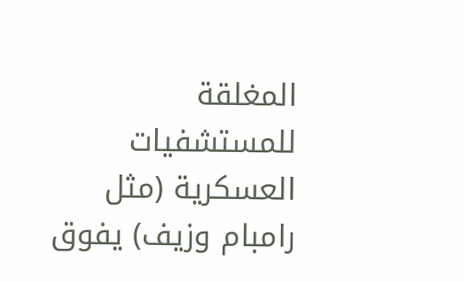المغلقة للمستشفيات العسكرية (مثل رامبام وزيف) يفوق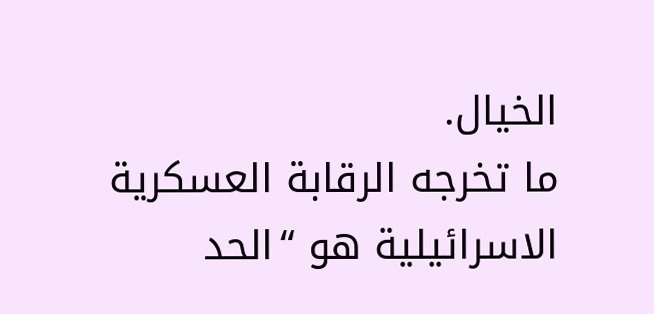الخيال.
ما تخرجه الرقابة العسكرية الاسرائيلية هو “الحد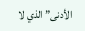الأدنى” الذي لا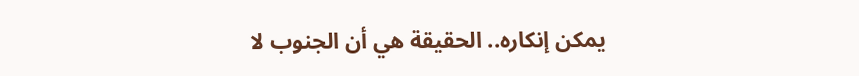يمكن إنكاره.. الحقيقة هي أن الجنوب لا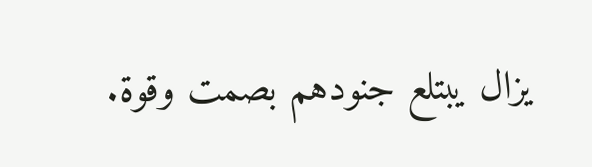يزال يبتلع جنودهم بصمت وقوة.